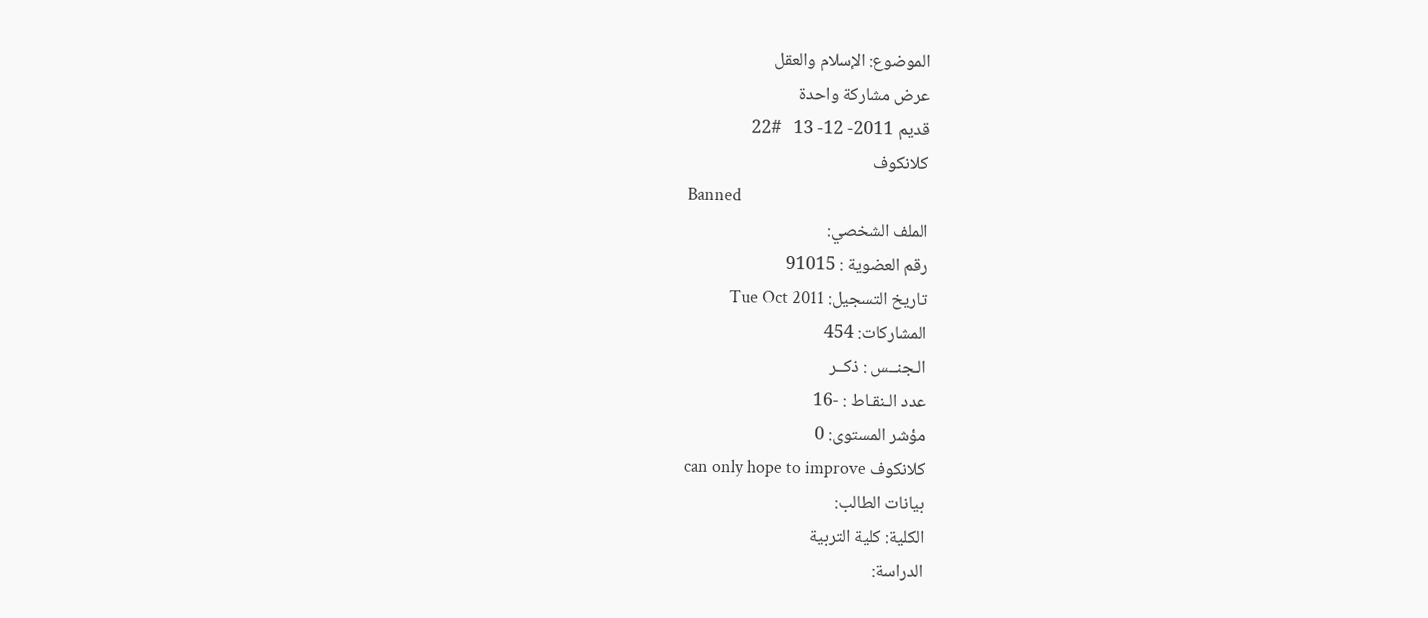الموضوع: الإسلام والعقل
عرض مشاركة واحدة
قديم 2011- 12- 13   #22
كلانكوف
Banned
الملف الشخصي:
رقم العضوية : 91015
تاريخ التسجيل: Tue Oct 2011
المشاركات: 454
الـجنــس : ذكــر
عدد الـنقـاط : -16
مؤشر المستوى: 0
كلانكوف can only hope to improve
بيانات الطالب:
الكلية: كلية التربية
الدراسة: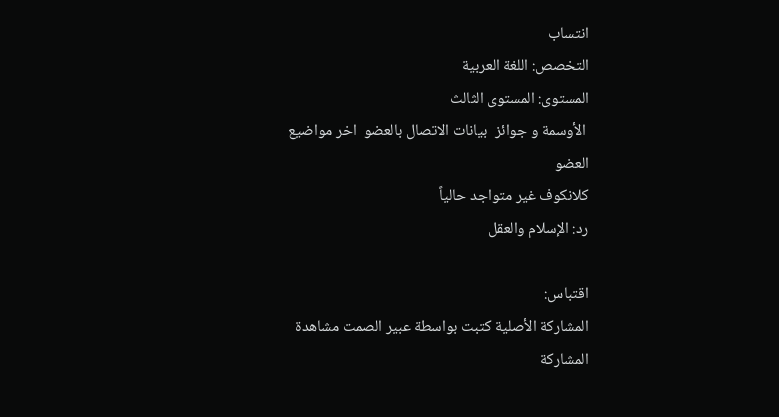انتساب
التخصص: اللغة العربية
المستوى: المستوى الثالث
 الأوسمة و جوائز  بيانات الاتصال بالعضو  اخر مواضيع العضو
كلانكوف غير متواجد حالياً
رد: الإسلام والعقل

اقتباس:
المشاركة الأصلية كتبت بواسطة عبير الصمت مشاهدة المشاركة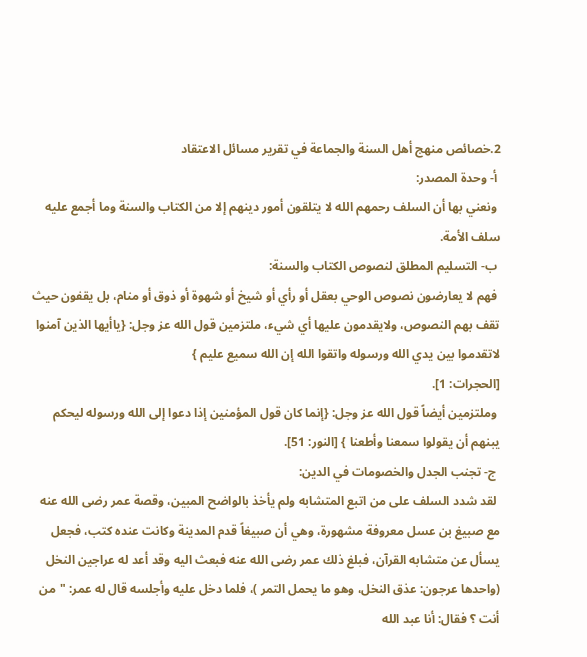2.خصائص منهج أهل السنة والجماعة في تقرير مسائل الاعتقاد
 أ- وحدة المصدر:
 ونعني بها أن السلف رحمهم الله لا يتلقون أمور دينهم إلا من الكتاب والسنة وما أجمع عليه سلف الأمة.
 ب- التسليم المطلق لنصوص الكتاب والسنة:
 فهم لا يعارضون نصوص الوحي بعقل أو رأي أو شيخ أو شهوة أو ذوق أو منام، بل يقفون حيث تقف بهم النصوص، ولايقدمون عليها أي شيء، ملتزمين قول الله عز وجل: {ياأيها الذين آمنوا لاتقدموا بين يدي الله ورسوله واتقوا الله إن الله سميع عليم }
[الحجرات: 1].
 وملتزمين أيضاً قول الله عز وجل: {إنما كان قول المؤمنين إذا دعوا إلى الله ورسوله ليحكم يبنهم أن يقولوا سمعنا وأطعنا } [النور: 51].
 ج- تجنب الجدل والخصومات في الدين:
 لقد شدد السلف على من اتبع المتشابه ولم يأخذ بالواضح المبين، وقصة عمر رضى الله عنه مع صبيغ بن عسل معروفة مشهورة، وهي أن صبيغاً قدم المدينة وكانت عنده كتب، فجعل يسأل عن متشابه القرآن، فبلغ ذلك عمر رضى الله عنه فبعث اليه وقد أعد له عراجين النخل (واحدها عرجون: عذق النخل، وهو ما يحمل التمر )، فلما دخل عليه وأجلسه قال له عمر: "من أنت ؟ فقال: أنا عبد الله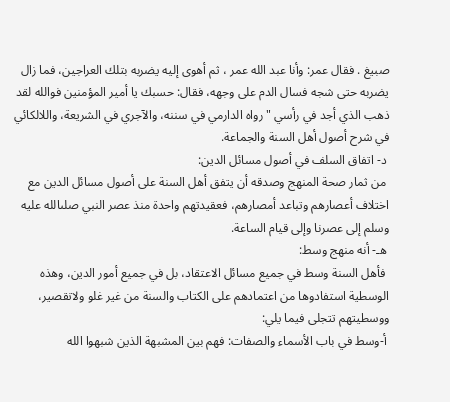صبيغ . فقال عمر: وأنا عبد الله عمر ، ثم أهوى إليه يضربه بتلك العراجين، فما زال يضربه حتى شجه فسال الدم على وجهه، فقال: حسبك يا أمير المؤمنين فوالله لقد ذهب الذي أجد في رأسي " رواه الدارمي في سننه، والآجري في الشريعة، واللالكائي في شرح أصول أهل السنة والجماعة.
 د- اتفاق السلف في أصول مسائل الدين:
 من ثمار صحة المنهج وصدقه أن يتفق أهل السنة على أصول مسائل الدين مع اختلاف أعصارهم وتباعد أمصارهم، فعقيدتهم واحدة منذ عصر النبي صلىالله عليه وسلم إلى عصرنا وإلى قيام الساعة.
 هـ- أنه منهج وسط:
 فأهل السنة وسط في جميع مسائل الاعتقاد، بل في جميع أمور الدين، وهذه الوسطية استفادوها من اعتمادهم على الكتاب والسنة من غير غلو ولاتقصير، ووسطيتهم تتجلى فيما يلي:
 أ-وسط في باب الأسماء والصفات: فهم بين المشبهة الذين شبهوا الله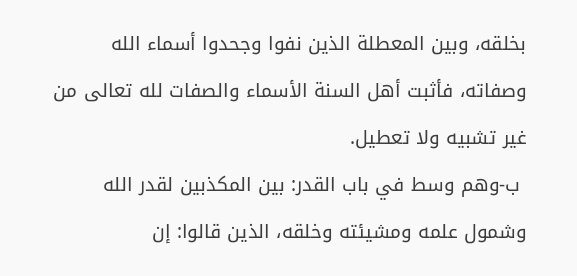بخلقه، وبين المعطلة الذين نفوا وجحدوا أسماء الله وصفاته، فأثبت أهل السنة الأسماء والصفات لله تعالى من غير تشبيه ولا تعطيل.
 ب-وهم وسط في باب القدر: بين المكذبين لقدر الله وشمول علمه ومشيئته وخلقه، الذين قالوا: إن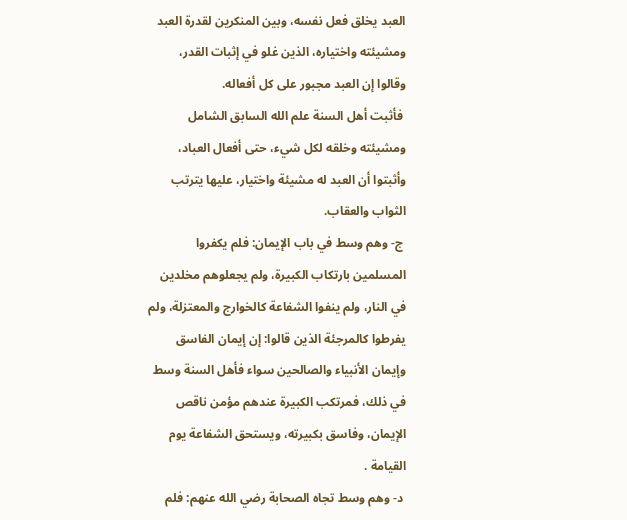العبد يخلق فعل نفسه، وبين المنكرين لقدرة العبد ومشيئته واختياره، الذين غلو في إثبات القدر، وقالوا إن العبد مجبور على كل أفعاله.
 فأثبت أهل السنة علم الله السابق الشامل ومشيئته وخلقه لكل شيء، حتى أفعال العباد، وأثبتوا أن العبد له مشيئة واختيار، عليها يترتب الثواب والعقاب.
 ج- وهم وسط في باب الإيمان: فلم يكفروا المسلمين بارتكاب الكبيرة، ولم يجعلوهم مخلدين في النار، ولم ينفوا الشفاعة كالخوارج والمعتزلة، ولم يفرطوا كالمرجئة الذين قالوا: إن إيمان الفاسق وإيمان الأنبياء والصالحين سواء فأهل السنة وسط في ذلك، فمرتكب الكبيرة عندهم مؤمن ناقص الإيمان، وفاسق بكبيرته، ويستحق الشفاعة يوم القيامة .
 د- وهم وسط تجاه الصحابة رضي الله عنهم: فلم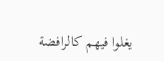يغلوا فيهم كالرافضة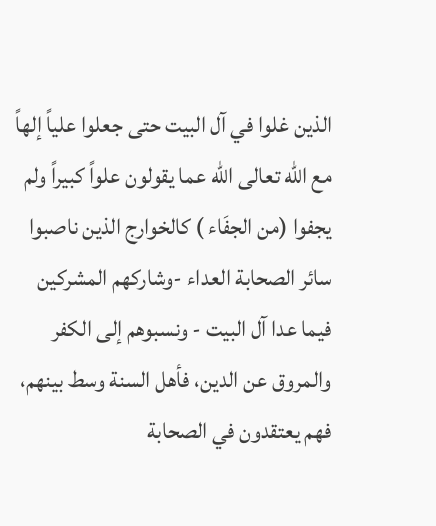الذين غلوا في آل البيت حتى جعلوا علياً إلهاً مع الله تعالى الله عما يقولون علواً كبيراً ولم يجفوا (من الجفَاء ) كالخوارج الذين ناصبوا سائر الصحابة العداء -وشاركهم المشركين فيما عدا آل البيت - ونسبوهم إلى الكفر والمروق عن الدين، فأهل السنة وسط بينهم، فهم يعتقدون في الصحابة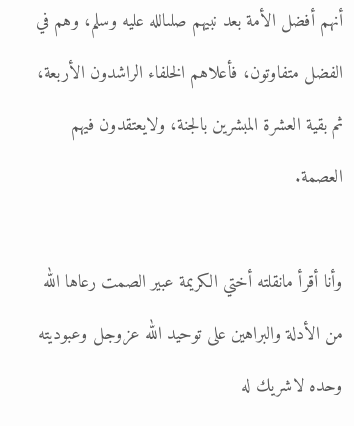أنهم أفضل الأمة بعد نبيهم صلىالله عليه وسلم، وهم في الفضل متفاوتون، فأعلاهم الخلفاء الراشدون الأربعة، ثم بقية العشرة المبشرين بالجنة، ولايعتقدون فيهم العصمة.

وأنا أقرأ مانقلته أختي الكريمة عبير الصمت رعاها الله من الأدلة والبراهين على توحيد الله عزوجل وعبوديته وحده لاشريك له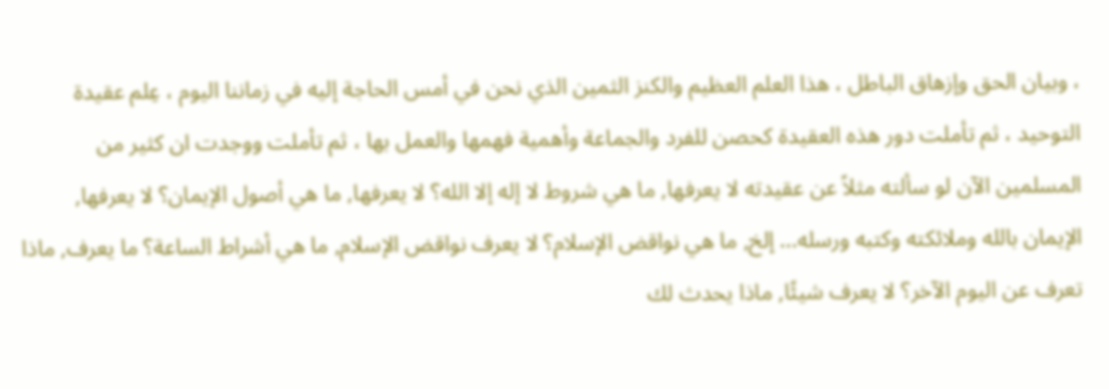، وبيان الحق وإزهاق الباطل ، هذا العلم العظيم والكنز الثمين الذي نحن في أمس الحاجة إليه في زماننا اليوم ، عِلم عقيدة التوحيد ، ثم تأملت دور هذه العقيدة كحصن للفرد والجماعة وأهمية فهمها والعمل بها ، ثم تأملت ووجدت ان كثير من المسلمين الآن لو سألته مثلاً عن عقيدته لا يعرفها, ما هي شروط لا إله إلا الله؟ لا يعرفها, ما هي أصول الإيمان؟ لا يعرفها, الإيمان بالله وملائكته وكتبه ورسله... إلخ, ما هي نواقض الإسلام؟ لا يعرف نواقض الإسلام, ما هي أشراط الساعة؟ ما يعرف, ماذا تعرف عن اليوم الآخر؟ لا يعرف شيئًا, ماذا يحدث لك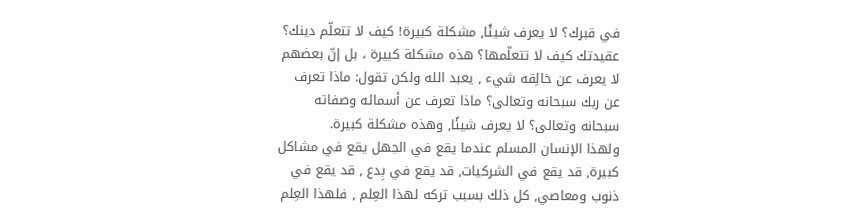في قبرك؟ لا يعرف شيئًا, مشكلة كبيرة! كيف لا تتعلّم دينك؟ عقيدتك كيف لا تتعلّمها؟ هذه مشكلة كبيرة ، بل إنّ بعضهم لا يعرف عن خالِقه شيء , يعبد الله ولكن تقول: ماذا تعرف عن ربك سبحانه وتعالى؟ ماذا تعرف عن أسمائه وصفاته سبحانه وتعالى؟ لا يعرف شيئًا, وهذه مشكلة كبيرة.
ولهذا الإنسان المسلم عندما يقع في الجهل يقع في مشاكل كبيرة, قد يقع في الشركيات, قد يقع في بِدع , قد يقع في ذنوب ومعاصي, كل ذلك بسبب تركه لهذا العِلم , فلهذا العِلم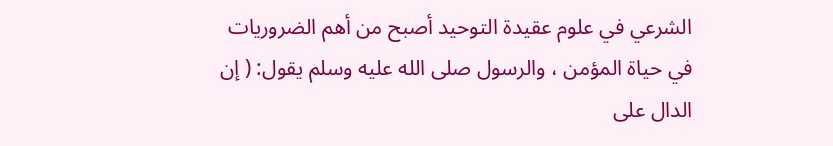الشرعي في علوم عقيدة التوحيد أصبح من أهم الضروريات في حياة المؤمن ، والرسول صلى الله عليه وسلم يقول: ( إن الدال على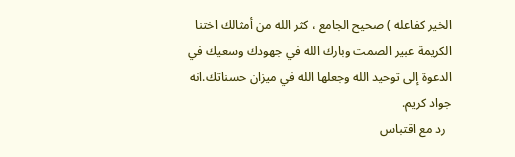الخير كفاعله ) صحيح الجامع ، كثر الله من أمثالك اختنا الكريمة عبير الصمت وبارك الله في جهودك وسعيك في الدعوة إلى توحيد الله وجعلها الله في ميزان حسناتك.انه جواد كريم.
  رد مع اقتباس